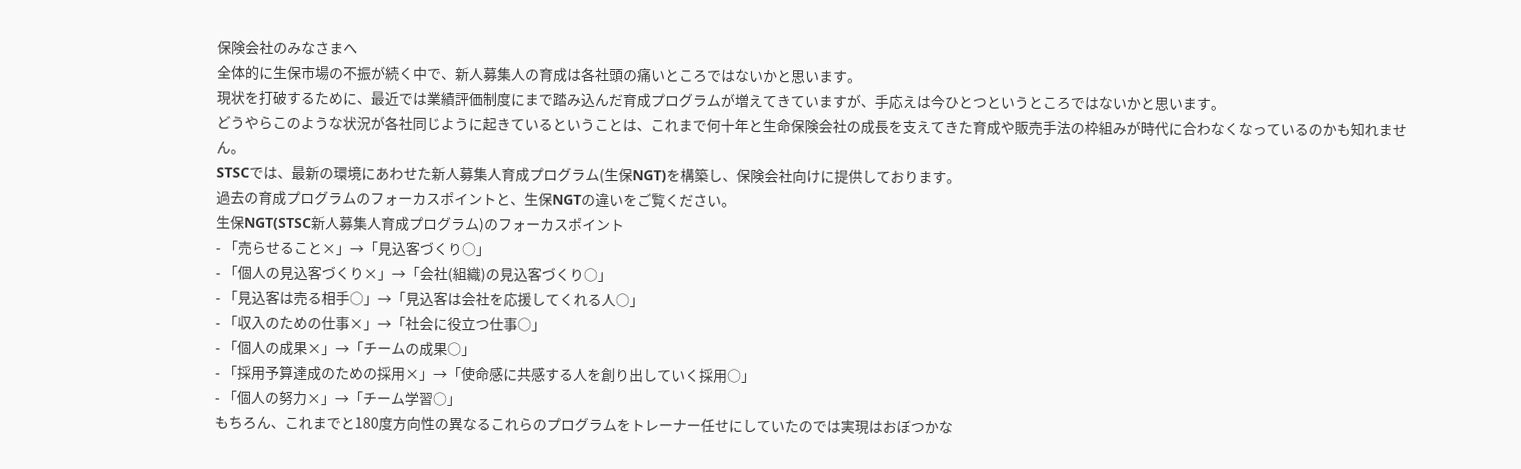保険会社のみなさまへ
全体的に生保市場の不振が続く中で、新人募集人の育成は各社頭の痛いところではないかと思います。
現状を打破するために、最近では業績評価制度にまで踏み込んだ育成プログラムが増えてきていますが、手応えは今ひとつというところではないかと思います。
どうやらこのような状況が各社同じように起きているということは、これまで何十年と生命保険会社の成長を支えてきた育成や販売手法の枠組みが時代に合わなくなっているのかも知れません。
STSCでは、最新の環境にあわせた新人募集人育成プログラム(生保NGT)を構築し、保険会社向けに提供しております。
過去の育成プログラムのフォーカスポイントと、生保NGTの違いをご覧ください。
生保NGT(STSC新人募集人育成プログラム)のフォーカスポイント
- 「売らせること×」→「見込客づくり○」
- 「個人の見込客づくり×」→「会社(組織)の見込客づくり○」
- 「見込客は売る相手○」→「見込客は会社を応援してくれる人○」
- 「収入のための仕事×」→「社会に役立つ仕事○」
- 「個人の成果×」→「チームの成果○」
- 「採用予算達成のための採用×」→「使命感に共感する人を創り出していく採用○」
- 「個人の努力×」→「チーム学習○」
もちろん、これまでと180度方向性の異なるこれらのプログラムをトレーナー任せにしていたのでは実現はおぼつかな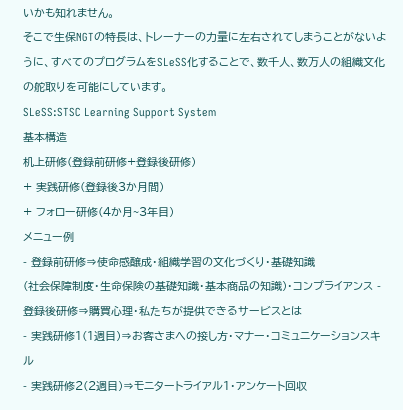いかも知れません。
そこで生保NGTの特長は、トレーナーの力量に左右されてしまうことがないように、すべてのプログラムをSLeSS化することで、数千人、数万人の組織文化の舵取りを可能にしています。
SLeSS:STSC Learning Support System
基本構造
机上研修(登録前研修+登録後研修)
+ 実践研修(登録後3か月間)
+ フォロー研修(4か月~3年目)
メニュー例
- 登録前研修⇒使命感醸成・組織学習の文化づくり・基礎知識
(社会保障制度・生命保険の基礎知識・基本商品の知識)・コンプライアンス - 登録後研修⇒購買心理・私たちが提供できるサービスとは
- 実践研修1(1週目)⇒お客さまへの接し方・マナー・コミュニケーションスキル
- 実践研修2(2週目)⇒モニタートライアル1・アンケート回収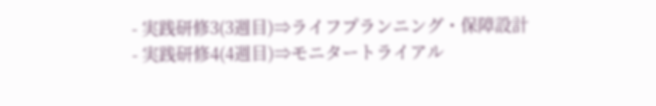- 実践研修3(3週目)⇒ライフプランニング・保障設計
- 実践研修4(4週目)⇒モニタートライアル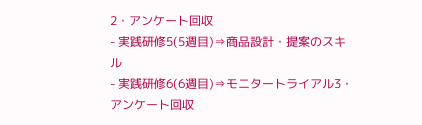2・アンケート回収
- 実践研修5(5週目)⇒商品設計・提案のスキル
- 実践研修6(6週目)⇒モニタートライアル3・アンケート回収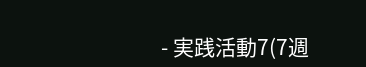- 実践活動7(7週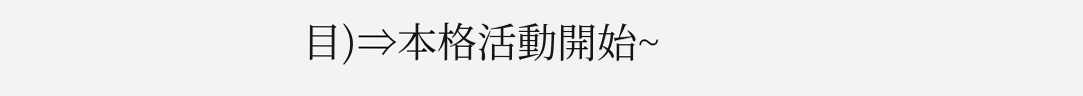目)⇒本格活動開始~